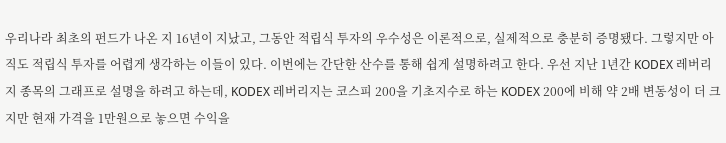우리나라 최초의 펀드가 나온 지 16년이 지났고, 그동안 적립식 투자의 우수성은 이론적으로, 실제적으로 충분히 증명됐다. 그렇지만 아직도 적립식 투자를 어렵게 생각하는 이들이 있다. 이번에는 간단한 산수를 통해 쉽게 설명하려고 한다. 우선 지난 1년간 KODEX 레버리지 종목의 그래프로 설명을 하려고 하는데, KODEX 레버리지는 코스피 200을 기초지수로 하는 KODEX 200에 비해 약 2배 변동성이 더 크지만 현재 가격을 1만원으로 놓으면 수익을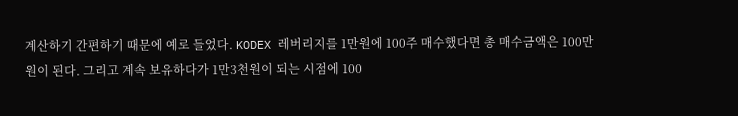계산하기 간편하기 때문에 예로 들었다. KODEX 레버리지를 1만원에 100주 매수했다면 총 매수금액은 100만원이 된다. 그리고 계속 보유하다가 1만3천원이 되는 시점에 100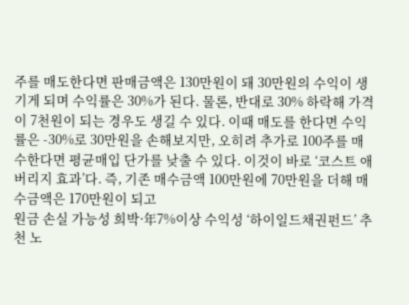주를 매도한다면 판매금액은 130만원이 돼 30만원의 수익이 생기게 되며 수익률은 30%가 된다. 물론, 반대로 30% 하락해 가격이 7천원이 되는 경우도 생길 수 있다. 이때 매도를 한다면 수익률은 -30%로 30만원을 손해보지만, 오히려 추가로 100주를 매수한다면 평균매입 단가를 낮출 수 있다. 이것이 바로 ‘코스트 애버리지 효과’다. 즉, 기존 매수금액 100만원에 70만원을 더해 매수금액은 170만원이 되고
원금 손실 가능성 희박·年7%이상 수익성 ‘하이일드채권펀드’ 추천 노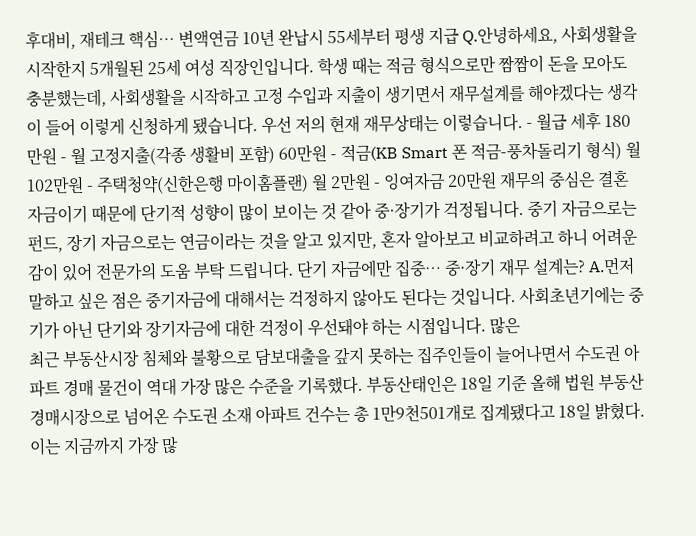후대비, 재테크 핵심… 변액연금 10년 완납시 55세부터 평생 지급 Q.안녕하세요, 사회생활을 시작한지 5개월된 25세 여성 직장인입니다. 학생 때는 적금 형식으로만 짬짬이 돈을 모아도 충분했는데, 사회생활을 시작하고 고정 수입과 지출이 생기면서 재무설계를 해야겠다는 생각이 들어 이렇게 신청하게 됐습니다. 우선 저의 현재 재무상태는 이렇습니다. - 월급 세후 180만원 - 월 고정지출(각종 생활비 포함) 60만원 - 적금(KB Smart 폰 적금-풍차돌리기 형식) 월 102만원 - 주택청약(신한은행 마이홈플랜) 월 2만원 - 잉여자금 20만원 재무의 중심은 결혼 자금이기 때문에 단기적 성향이 많이 보이는 것 같아 중·장기가 걱정됩니다. 중기 자금으로는 펀드, 장기 자금으로는 연금이라는 것을 알고 있지만, 혼자 알아보고 비교하려고 하니 어려운 감이 있어 전문가의 도움 부탁 드립니다. 단기 자금에만 집중… 중·장기 재무 설계는? A.먼저 말하고 싶은 점은 중기자금에 대해서는 걱정하지 않아도 된다는 것입니다. 사회초년기에는 중기가 아닌 단기와 장기자금에 대한 걱정이 우선돼야 하는 시점입니다. 많은
최근 부동산시장 침체와 불황으로 담보대출을 갚지 못하는 집주인들이 늘어나면서 수도권 아파트 경매 물건이 역대 가장 많은 수준을 기록했다. 부동산태인은 18일 기준 올해 법원 부동산 경매시장으로 넘어온 수도권 소재 아파트 건수는 총 1만9천501개로 집계됐다고 18일 밝혔다. 이는 지금까지 가장 많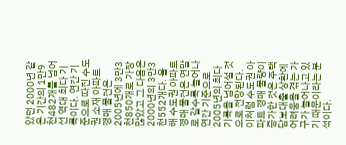았던 2000년 같은 기간의 1만9천482개를 넘어선 역대 최다 기록이다. 연간 기준으로 따진 수도권 소재 아파트 경매 물건은 2005년에 3만3천850개로 가장 많았고 그 다음은 2000년의 3만3천552개다. 올해 수도권 아파트 경매 물건은 연말로 갈수록 늘어나 연간 기준으로 2005년의 최다 기록을 넘어설 것으로 전망된다. 이처럼 수도권 아파트 경매 물량이 증가한 것은 주택담보대출 상환에 어려움을 겪는 가구가 늘어나고 있기 때문이라는 분석이다.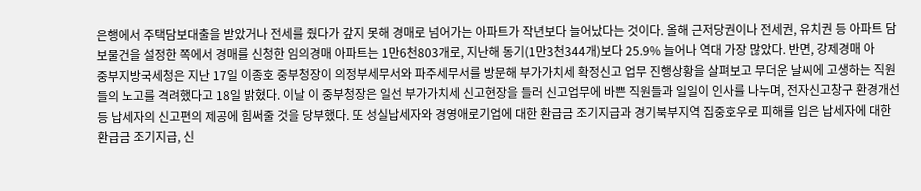은행에서 주택담보대출을 받았거나 전세를 줬다가 갚지 못해 경매로 넘어가는 아파트가 작년보다 늘어났다는 것이다. 올해 근저당권이나 전세권, 유치권 등 아파트 담보물건을 설정한 쪽에서 경매를 신청한 임의경매 아파트는 1만6천803개로, 지난해 동기(1만3천344개)보다 25.9% 늘어나 역대 가장 많았다. 반면, 강제경매 아
중부지방국세청은 지난 17일 이종호 중부청장이 의정부세무서와 파주세무서를 방문해 부가가치세 확정신고 업무 진행상황을 살펴보고 무더운 날씨에 고생하는 직원들의 노고를 격려했다고 18일 밝혔다. 이날 이 중부청장은 일선 부가가치세 신고현장을 들러 신고업무에 바쁜 직원들과 일일이 인사를 나누며, 전자신고창구 환경개선 등 납세자의 신고편의 제공에 힘써줄 것을 당부했다. 또 성실납세자와 경영애로기업에 대한 환급금 조기지급과 경기북부지역 집중호우로 피해를 입은 납세자에 대한 환급금 조기지급, 신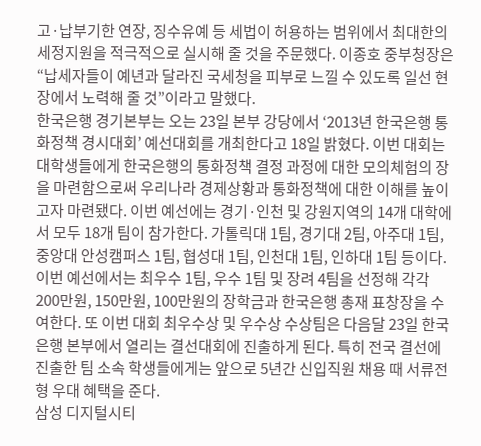고·납부기한 연장, 징수유예 등 세법이 허용하는 범위에서 최대한의 세정지원을 적극적으로 실시해 줄 것을 주문했다. 이종호 중부청장은 “납세자들이 예년과 달라진 국세청을 피부로 느낄 수 있도록 일선 현장에서 노력해 줄 것”이라고 말했다.
한국은행 경기본부는 오는 23일 본부 강당에서 ‘2013년 한국은행 통화정책 경시대회’ 예선대회를 개최한다고 18일 밝혔다. 이번 대회는 대학생들에게 한국은행의 통화정책 결정 과정에 대한 모의체험의 장을 마련함으로써 우리나라 경제상황과 통화정책에 대한 이해를 높이고자 마련됐다. 이번 예선에는 경기·인천 및 강원지역의 14개 대학에서 모두 18개 팀이 참가한다. 가톨릭대 1팀, 경기대 2팀, 아주대 1팀, 중앙대 안성캠퍼스 1팀, 협성대 1팀, 인천대 1팀, 인하대 1팀 등이다. 이번 예선에서는 최우수 1팀, 우수 1팀 및 장려 4팀을 선정해 각각 200만원, 150만원, 100만원의 장학금과 한국은행 총재 표창장을 수여한다. 또 이번 대회 최우수상 및 우수상 수상팀은 다음달 23일 한국은행 본부에서 열리는 결선대회에 진출하게 된다. 특히 전국 결선에 진출한 팀 소속 학생들에게는 앞으로 5년간 신입직원 채용 때 서류전형 우대 혜택을 준다.
삼성 디지털시티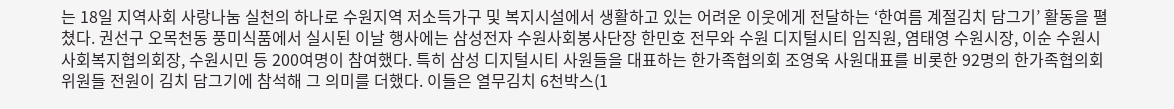는 18일 지역사회 사랑나눔 실천의 하나로 수원지역 저소득가구 및 복지시설에서 생활하고 있는 어려운 이웃에게 전달하는 ‘한여름 계절김치 담그기’ 활동을 펼쳤다. 권선구 오목천동 풍미식품에서 실시된 이날 행사에는 삼성전자 수원사회봉사단장 한민호 전무와 수원 디지털시티 임직원, 염태영 수원시장, 이순 수원시 사회복지협의회장, 수원시민 등 200여명이 참여했다. 특히 삼성 디지털시티 사원들을 대표하는 한가족협의회 조영욱 사원대표를 비롯한 92명의 한가족협의회 위원들 전원이 김치 담그기에 참석해 그 의미를 더했다. 이들은 열무김치 6천박스(1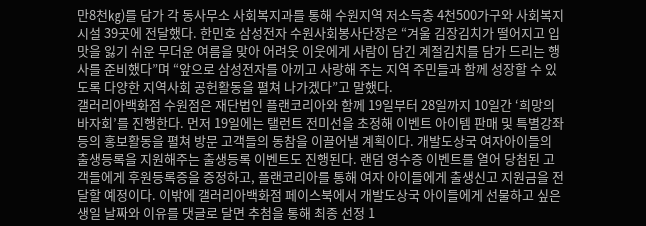만8천㎏)를 담가 각 동사무소 사회복지과를 통해 수원지역 저소득층 4천500가구와 사회복지시설 39곳에 전달했다. 한민호 삼성전자 수원사회봉사단장은 “겨울 김장김치가 떨어지고 입맛을 잃기 쉬운 무더운 여름을 맞아 어려웃 이웃에게 사람이 담긴 계절김치를 담가 드리는 행사를 준비했다”며 “앞으로 삼성전자를 아끼고 사랑해 주는 지역 주민들과 함께 성장할 수 있도록 다양한 지역사회 공헌활동을 펼쳐 나가겠다”고 말했다.
갤러리아백화점 수원점은 재단법인 플랜코리아와 함께 19일부터 28일까지 10일간 ‘희망의 바자회’를 진행한다. 먼저 19일에는 탤런트 전미선을 초정해 이벤트 아이템 판매 및 특별강좌 등의 홍보활동을 펼쳐 방문 고객들의 동참을 이끌어낼 계획이다. 개발도상국 여자아이들의 출생등록을 지원해주는 출생등록 이벤트도 진행된다. 랜덤 영수증 이벤트를 열어 당첨된 고객들에게 후원등록증을 증정하고, 플랜코리아를 통해 여자 아이들에게 출생신고 지원금을 전달할 예정이다. 이밖에 갤러리아백화점 페이스북에서 개발도상국 아이들에게 선물하고 싶은 생일 날짜와 이유를 댓글로 달면 추첨을 통해 최종 선정 1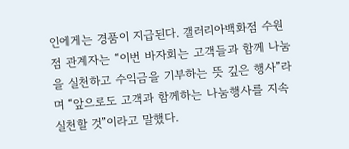인에게는 경품이 지급된다. 갤러리아백화점 수원점 관계자는 “이번 바자회는 고객들과 함께 나눔을 실천하고 수익금을 기부하는 뜻 깊은 행사”라며 “앞으로도 고객과 함께하는 나눔행사를 지속 실천할 것”이라고 말했다.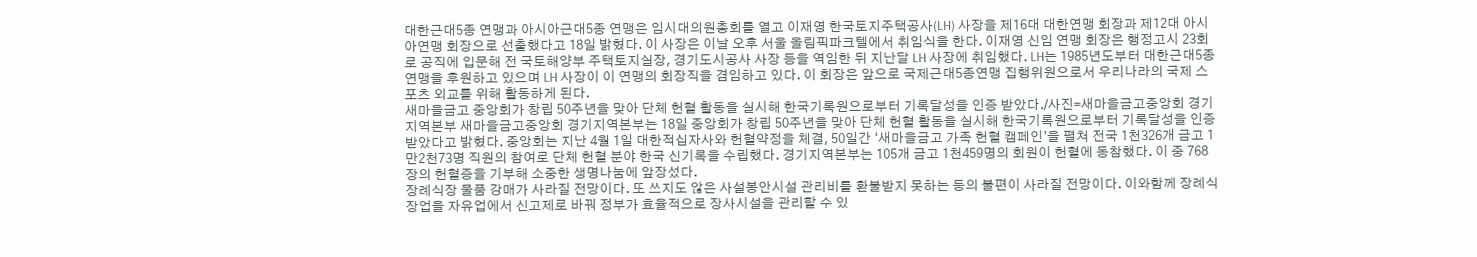대한근대5종 연맹과 아시아근대5종 연맹은 임시대의원총회를 열고 이재영 한국토지주택공사(LH) 사장을 제16대 대한연맹 회장과 제12대 아시아연맹 회장으로 선출했다고 18일 밝혔다. 이 사장은 이날 오후 서울 올림픽파크텔에서 취임식을 한다. 이재영 신임 연맹 회장은 행정고시 23회로 공직에 입문해 전 국토해양부 주택토지실장, 경기도시공사 사장 등을 역임한 뒤 지난달 LH 사장에 취임했다. LH는 1985년도부터 대한근대5종연맹을 후원하고 있으며 LH 사장이 이 연맹의 회장직을 겸임하고 있다. 이 회장은 앞으로 국제근대5종연맹 집행위원으로서 우리나라의 국제 스포츠 외교를 위해 활동하게 된다.
새마을금고 중앙회가 창립 50주년을 맞아 단체 헌혈 활동을 실시해 한국기록원으로부터 기록달성을 인증 받았다./사진=새마을금고중앙회 경기지역본부 새마을금고중앙회 경기지역본부는 18일 중앙회가 창립 50주년을 맞아 단체 헌혈 활동을 실시해 한국기록원으로부터 기록달성을 인증 받았다고 밝혔다. 중앙회는 지난 4월 1일 대한적십자사와 헌혈약정을 체결, 50일간 ‘새마을금고 가족 헌혈 캠페인’을 펼쳐 전국 1천326개 금고 1만2천73명 직원의 참여로 단체 헌혈 분야 한국 신기록을 수립했다. 경기지역본부는 105개 금고 1천459명의 회원이 헌혈에 동참했다. 이 중 768장의 헌혈증을 기부해 소중한 생명나눔에 앞장섰다.
장례식장 물품 강매가 사라질 전망이다. 또 쓰지도 않은 사설봉안시설 관리비를 환불받지 못하는 등의 불편이 사라질 전망이다. 이와함께 장례식장업을 자유업에서 신고제로 바꿔 정부가 효율적으로 장사시설을 관리할 수 있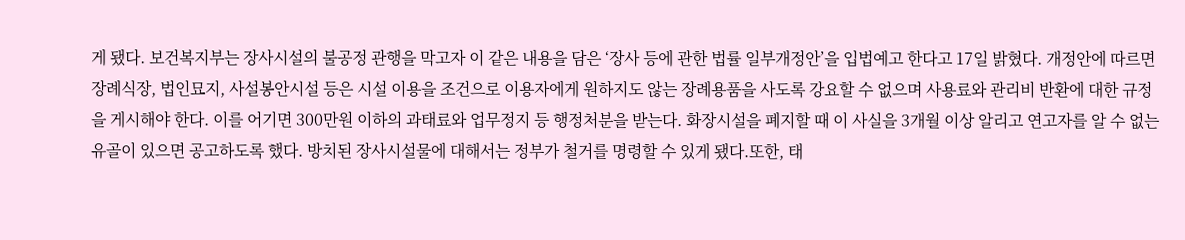게 됐다. 보건복지부는 장사시설의 불공정 관행을 막고자 이 같은 내용을 담은 ‘장사 등에 관한 법률 일부개정안’을 입법예고 한다고 17일 밝혔다. 개정안에 따르면 장례식장, 법인묘지, 사설봉안시설 등은 시설 이용을 조건으로 이용자에게 원하지도 않는 장례용품을 사도록 강요할 수 없으며 사용료와 관리비 반환에 대한 규정을 게시해야 한다. 이를 어기면 300만원 이하의 과태료와 업무정지 등 행정처분을 받는다. 화장시설을 폐지할 때 이 사실을 3개월 이상 알리고 연고자를 알 수 없는 유골이 있으면 공고하도록 했다. 방치된 장사시설물에 대해서는 정부가 철거를 명령할 수 있게 됐다.또한, 태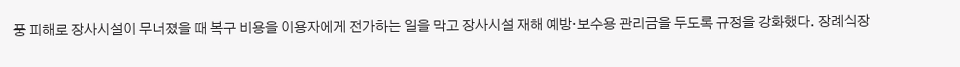풍 피해로 장사시설이 무너졌을 때 복구 비용을 이용자에게 전가하는 일을 막고 장사시설 재해 예방·보수용 관리금을 두도록 규정을 강화했다. 장례식장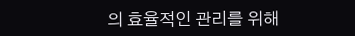의 효율적인 관리를 위해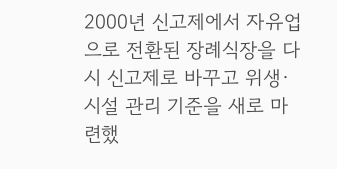2000년 신고제에서 자유업으로 전환된 장례식장을 다시 신고제로 바꾸고 위생·시설 관리 기준을 새로 마련했